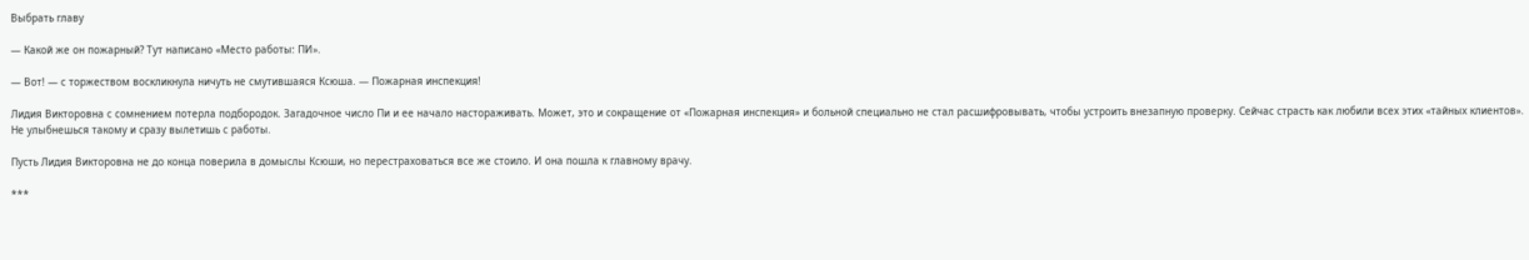Выбрать главу

— Какой же он пожарный? Тут написано «Место работы: ПИ».

— Вот! — с торжеством воскликнула ничуть не смутившаяся Ксюша. — Пожарная инспекция!

Лидия Викторовна с сомнением потерла подбородок. Загадочное число Пи и ее начало настораживать. Может, это и сокращение от «Пожарная инспекция» и больной специально не стал расшифровывать, чтобы устроить внезапную проверку. Сейчас страсть как любили всех этих «тайных клиентов». Не улыбнешься такому и сразу вылетишь с работы.

Пусть Лидия Викторовна не до конца поверила в домыслы Ксюши, но перестраховаться все же стоило. И она пошла к главному врачу.

***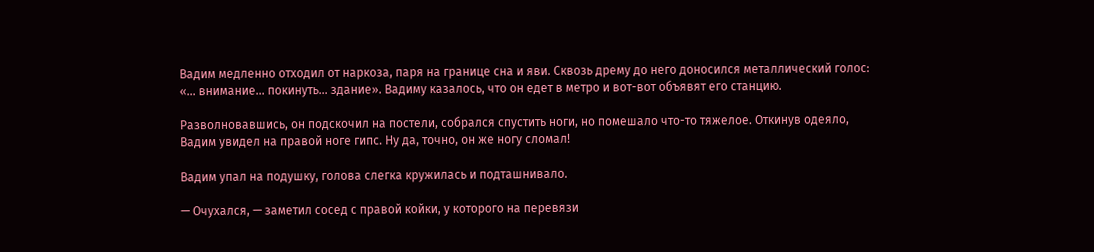Вадим медленно отходил от наркоза, паря на границе сна и яви. Сквозь дрему до него доносился металлический голос: «... внимание... покинуть... здание». Вадиму казалось, что он едет в метро и вот-вот объявят его станцию.

Разволновавшись, он подскочил на постели, собрался спустить ноги, но помешало что-то тяжелое. Откинув одеяло, Вадим увидел на правой ноге гипс. Ну да, точно, он же ногу сломал!

Вадим упал на подушку, голова слегка кружилась и подташнивало.

— Очухался, — заметил сосед с правой койки, у которого на перевязи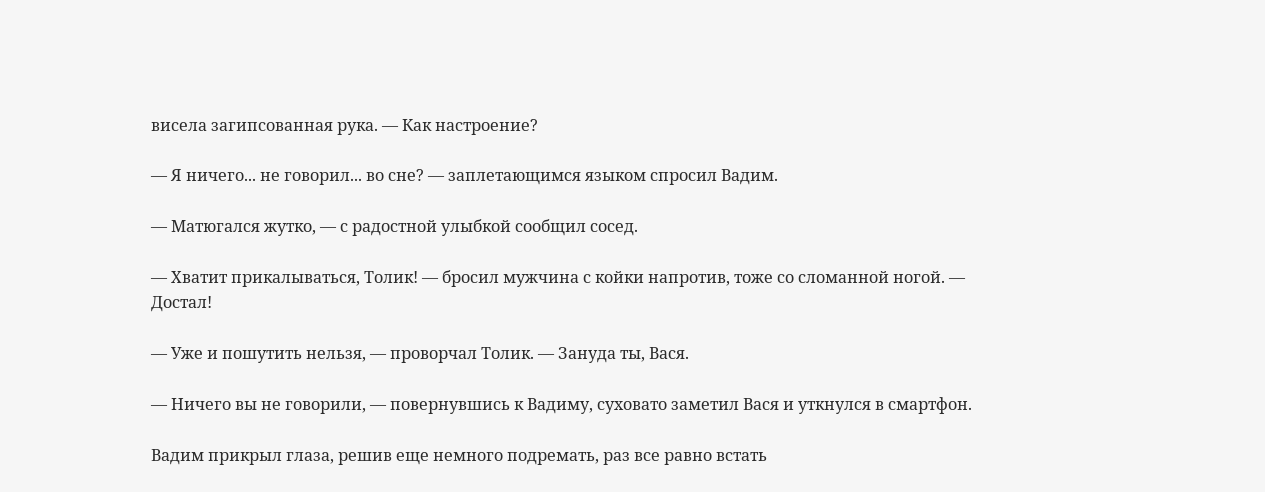висела загипсованная рука. — Как настроение?

— Я ничего... не говорил... во сне? — заплетающимся языком спросил Вадим.

— Матюгался жутко, — с радостной улыбкой сообщил сосед.

— Хватит прикалываться, Толик! — бросил мужчина с койки напротив, тоже со сломанной ногой. — Достал!

— Уже и пошутить нельзя, — проворчал Толик. — Зануда ты, Вася.

— Ничего вы не говорили, — повернувшись к Вадиму, суховато заметил Вася и уткнулся в смартфон.

Вадим прикрыл глаза, решив еще немного подремать, раз все равно встать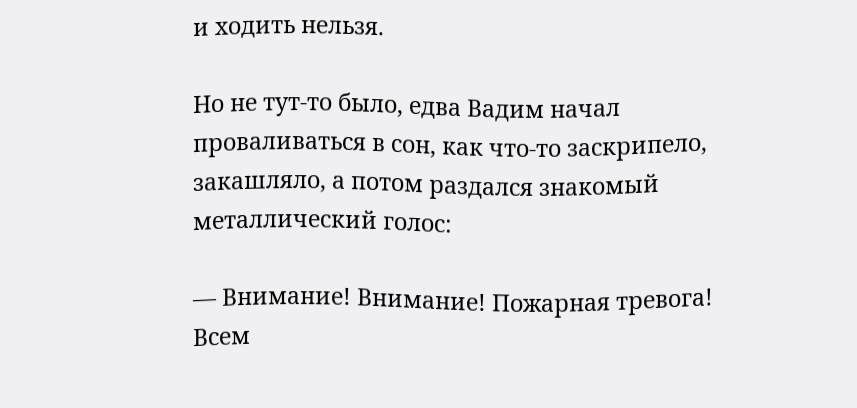и ходить нельзя.

Но не тут-то было, едва Вадим начал проваливаться в сон, как что-то заскрипело, закашляло, а потом раздался знакомый металлический голос:

— Внимание! Внимание! Пожарная тревога! Всем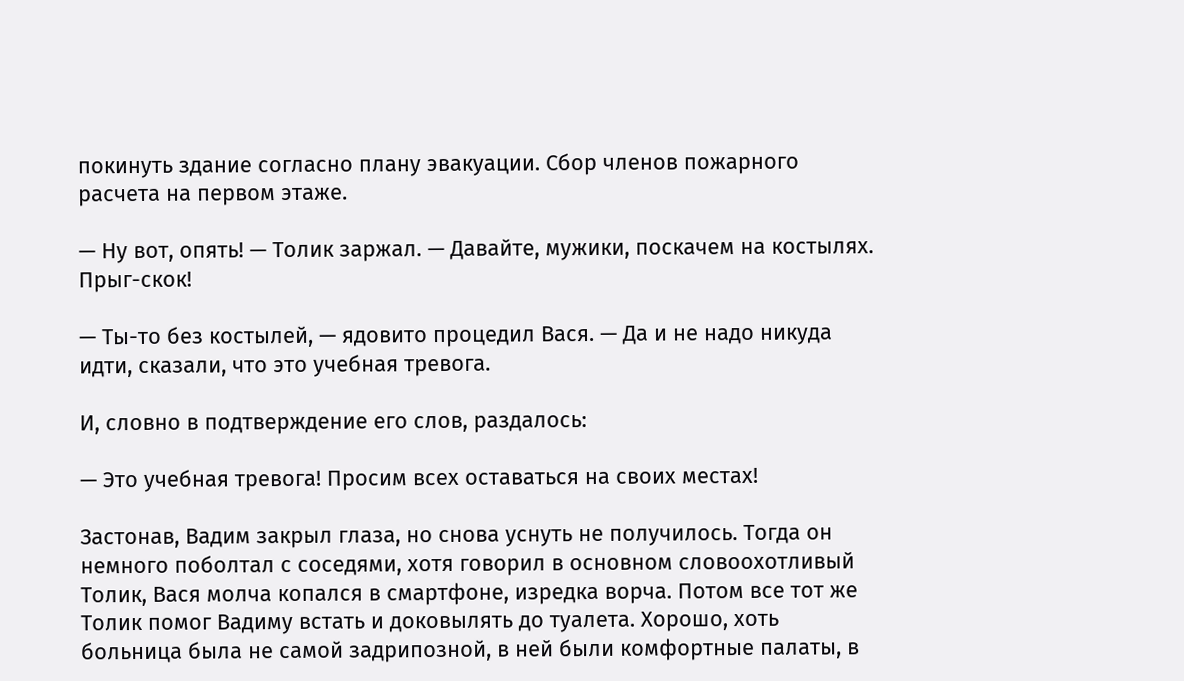покинуть здание согласно плану эвакуации. Сбор членов пожарного расчета на первом этаже.

— Ну вот, опять! — Толик заржал. — Давайте, мужики, поскачем на костылях. Прыг-скок!

— Ты-то без костылей, — ядовито процедил Вася. — Да и не надо никуда идти, сказали, что это учебная тревога.

И, словно в подтверждение его слов, раздалось:

— Это учебная тревога! Просим всех оставаться на своих местах!

Застонав, Вадим закрыл глаза, но снова уснуть не получилось. Тогда он немного поболтал с соседями, хотя говорил в основном словоохотливый Толик, Вася молча копался в смартфоне, изредка ворча. Потом все тот же Толик помог Вадиму встать и доковылять до туалета. Хорошо, хоть больница была не самой задрипозной, в ней были комфортные палаты, в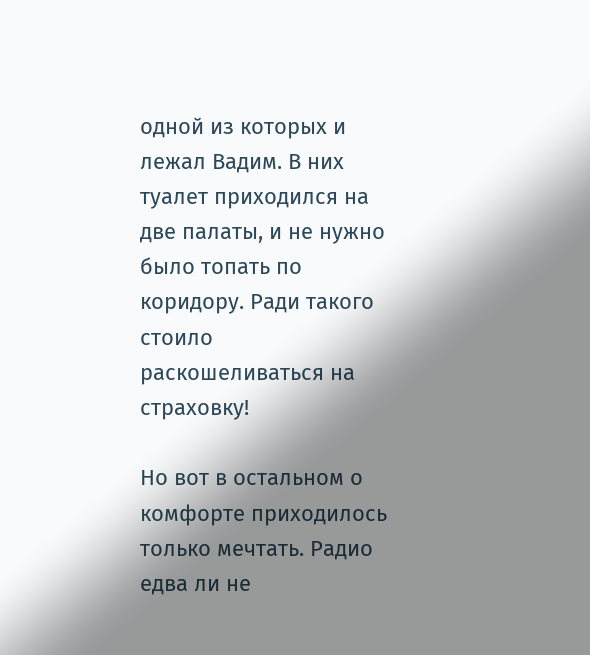одной из которых и лежал Вадим. В них туалет приходился на две палаты, и не нужно было топать по коридору. Ради такого стоило раскошеливаться на страховку!

Но вот в остальном о комфорте приходилось только мечтать. Радио едва ли не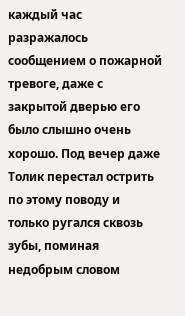каждый час разражалось сообщением о пожарной тревоге, даже с закрытой дверью его было слышно очень хорошо. Под вечер даже Толик перестал острить по этому поводу и только ругался сквозь зубы, поминая недобрым словом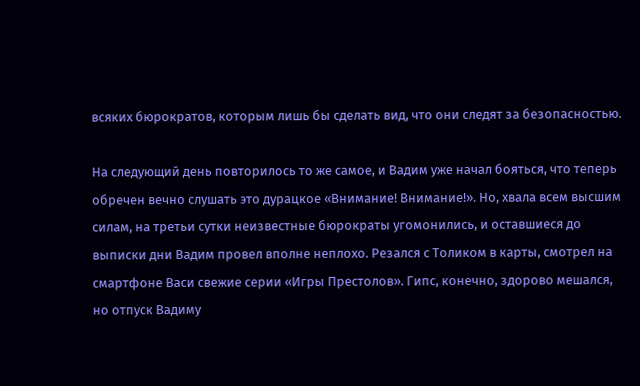всяких бюрократов, которым лишь бы сделать вид, что они следят за безопасностью.

На следующий день повторилось то же самое, и Вадим уже начал бояться, что теперь обречен вечно слушать это дурацкое «Внимание! Внимание!». Но, хвала всем высшим силам, на третьи сутки неизвестные бюрократы угомонились, и оставшиеся до выписки дни Вадим провел вполне неплохо. Резался с Толиком в карты, смотрел на смартфоне Васи свежие серии «Игры Престолов». Гипс, конечно, здорово мешался, но отпуск Вадиму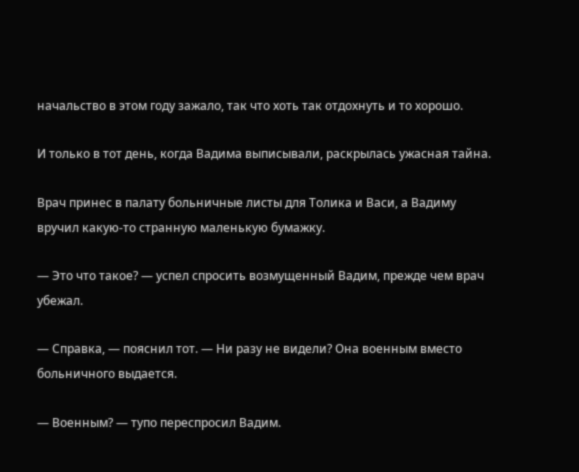начальство в этом году зажало, так что хоть так отдохнуть и то хорошо.

И только в тот день, когда Вадима выписывали, раскрылась ужасная тайна.

Врач принес в палату больничные листы для Толика и Васи, а Вадиму вручил какую-то странную маленькую бумажку.

— Это что такое? — успел спросить возмущенный Вадим, прежде чем врач убежал.

— Справка, — пояснил тот. — Ни разу не видели? Она военным вместо больничного выдается.

— Военным? — тупо переспросил Вадим.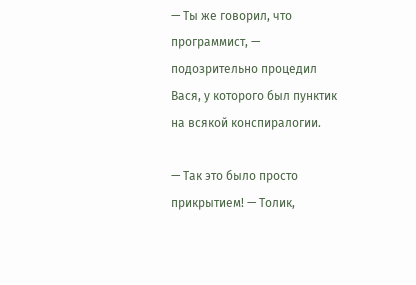— Ты же говорил, что программист, — подозрительно процедил Вася, у которого был пунктик на всякой конспиралогии.

— Так это было просто прикрытием! — Толик,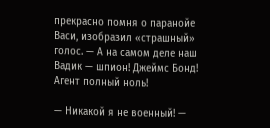прекрасно помня о паранойе Васи, изобразил «страшный» голос. — А на самом деле наш Вадик — шпион! Джеймс Бонд! Агент полный ноль!

— Никакой я не военный! —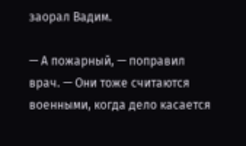заорал Вадим.

— А пожарный, — поправил врач. — Они тоже считаются военными, когда дело касается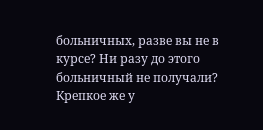больничных, разве вы не в курсе? Ни разу до этого больничный не получали? Крепкое же у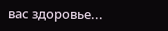вас здоровье...